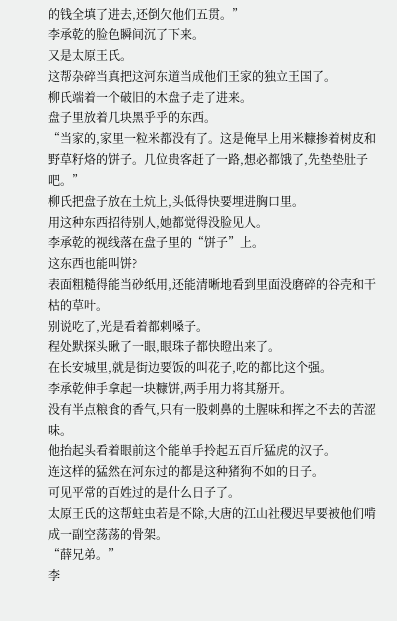的钱全填了进去,还倒欠他们五贯。”
李承乾的脸色瞬间沉了下来。
又是太原王氏。
这帮杂碎当真把这河东道当成他们王家的独立王国了。
柳氏端着一个破旧的木盘子走了进来。
盘子里放着几块黑乎乎的东西。
“当家的,家里一粒米都没有了。这是俺早上用米糠掺着树皮和野草籽烙的饼子。几位贵客赶了一路,想必都饿了,先垫垫肚子吧。”
柳氏把盘子放在土炕上,头低得快要埋进胸口里。
用这种东西招待别人,她都觉得没脸见人。
李承乾的视线落在盘子里的“饼子”上。
这东西也能叫饼?
表面粗糙得能当砂纸用,还能清晰地看到里面没磨碎的谷壳和干枯的草叶。
别说吃了,光是看着都剌嗓子。
程处默探头瞅了一眼,眼珠子都快瞪出来了。
在长安城里,就是街边要饭的叫花子,吃的都比这个强。
李承乾伸手拿起一块糠饼,两手用力将其掰开。
没有半点粮食的香气,只有一股刺鼻的土腥味和挥之不去的苦涩味。
他抬起头看着眼前这个能单手拎起五百斤猛虎的汉子。
连这样的猛然在河东过的都是这种猪狗不如的日子。
可见平常的百姓过的是什么日子了。
太原王氏的这帮蛀虫若是不除,大唐的江山社稷迟早要被他们啃成一副空荡荡的骨架。
“薛兄弟。”
李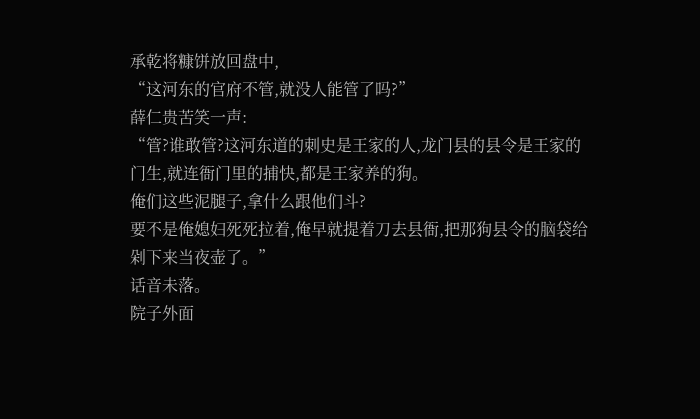承乾将糠饼放回盘中,
“这河东的官府不管,就没人能管了吗?”
薛仁贵苦笑一声:
“管?谁敢管?这河东道的刺史是王家的人,龙门县的县令是王家的门生,就连衙门里的捕快,都是王家养的狗。
俺们这些泥腿子,拿什么跟他们斗?
要不是俺媳妇死死拉着,俺早就提着刀去县衙,把那狗县令的脑袋给剁下来当夜壶了。”
话音未落。
院子外面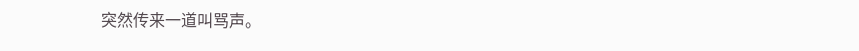突然传来一道叫骂声。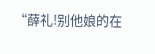“薛礼!别他娘的在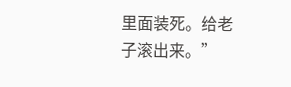里面装死。给老子滚出来。”